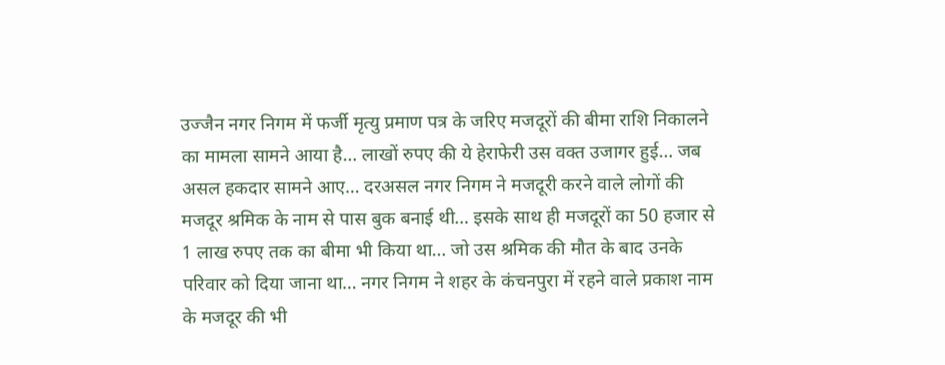उज्जैन नगर निगम में फर्जी मृत्यु प्रमाण पत्र के जरिए मजदूरों की बीमा राशि निकालने का मामला सामने आया है… लाखों रुपए की ये हेराफेरी उस वक्त उजागर हुई… जब असल हकदार सामने आए… दरअसल नगर निगम ने मजदूरी करने वाले लोगों की मजदूर श्रमिक के नाम से पास बुक बनाई थी… इसके साथ ही मजदूरों का 50 हजार से 1 लाख रुपए तक का बीमा भी किया था… जो उस श्रमिक की मौत के बाद उनके परिवार को दिया जाना था… नगर निगम ने शहर के कंचनपुरा में रहने वाले प्रकाश नाम के मजदूर की भी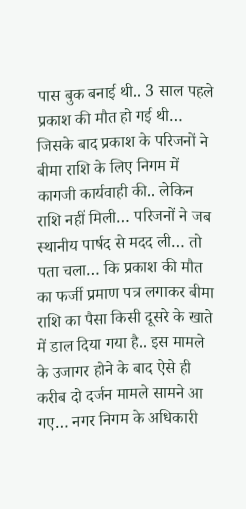पास बुक बनाई थी.. 3 साल पहले प्रकाश की मौत हो गई थी… जिसके बाद प्रकाश के परिजनों ने बीमा राशि के लिए निगम में कागजी कार्यवाही की.. लेकिन राशि नहीं मिली… परिजनों ने जब स्थानीय पार्षद से मदद ली… तो पता चला… कि प्रकाश की मौत का फर्जी प्रमाण पत्र लगाकर बीमा राशि का पैसा किसी दूसरे के खाते में डाल दिया गया है.. इस मामले के उजागर होने के बाद ऐसे ही करीब दो दर्जन मामले सामने आ गए… नगर निगम के अधिकारी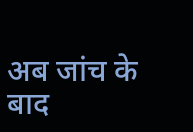अब जांच के बाद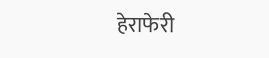हेराफेरी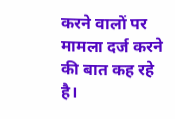करने वालों पर मामला दर्ज करने की बात कह रहे है।